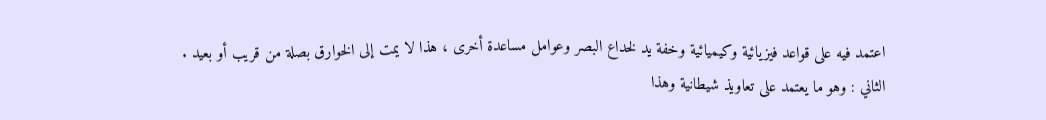اعتمد فيه على قواعد فيزيائية وكيميائية وخفة يد لخداع البصر وعوامل مساعدة أخرى ، هذا لا يمت إلى الخوارق بصلة من قريب أو بعيد .
الثاني : وهو ما يعتمد على تعاويذ شيطانية وهذا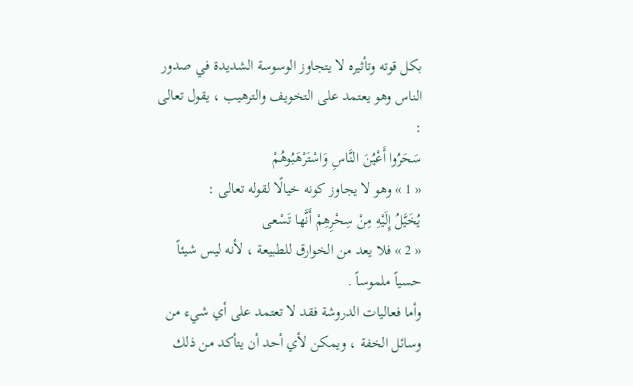بكل قوته وتأثيره لا يتجاوز الوسوسة الشديدة في صدور الناس وهو يعتمد على التخويف والترهيب ، يقول تعالى :
سَحَرُوا أَعْيُنَ النَّاسِ وَاسْتَرْهَبُوهُمْ
« 1 » وهو لا يجاوز كونه خيالًا لقوله تعالى :
يُخَيَّلُ إِلَيْهِ مِنْ سِحْرِهِمْ أَنَّها تَسْعى
« 2 » فلا يعد من الخوارق للطبيعة ، لأنه ليس شيئاً حسياً ملموساً .
وأما فعاليات الدروشة فقد لا تعتمد على أي شيء من وسائل الخفة ، ويمكن لأي أحد أن يتأكد من ذلك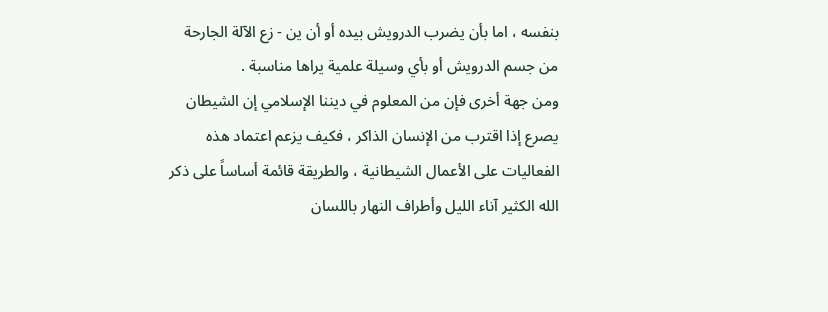بنفسه ، اما بأن يضرب الدرويش بيده أو أن ين - زع الآلة الجارحة من جسم الدرويش أو بأي وسيلة علمية يراها مناسبة .
ومن جهة أخرى فإن من المعلوم في ديننا الإسلامي إن الشيطان يصرع إذا اقترب من الإنسان الذاكر ، فكيف يزعم اعتماد هذه الفعاليات على الأعمال الشيطانية ، والطريقة قائمة أساساً على ذكر الله الكثير آناء الليل وأطراف النهار باللسان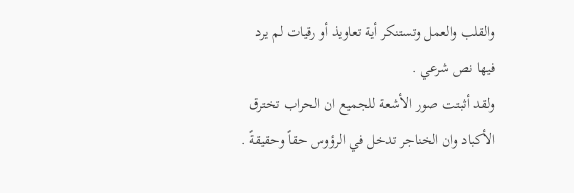والقلب والعمل وتستنكر أية تعاويذ أو رقيات لم يرد فيها نص شرعي .
ولقد أثبتت صور الأشعة للجميع ان الحراب تخترق الأكباد وان الخناجر تدخل في الرؤوس حقاً وحقيقةً .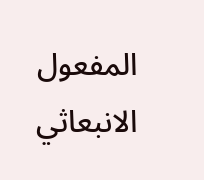المفعول الانبعاثي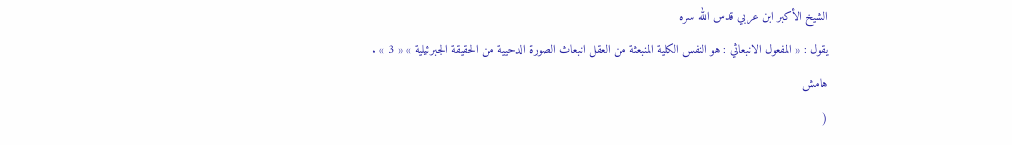الشيخ الأكبر ابن عربي قدس الله سره
يقول : « المفعول الانبعاثي : هو النفس الكلية المنبعثة من العقل انبعاث الصورة الدحيية من الحقيقة الجبرئيلية » « 3 » .
هامش
(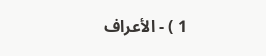1 ) - الأعراف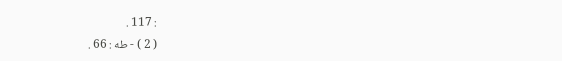: 117 .
( 2 ) - طه : 66 .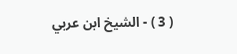( 3 ) - الشيخ ابن عربي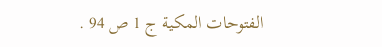الفتوحات المكية ج 1 ص 94 .